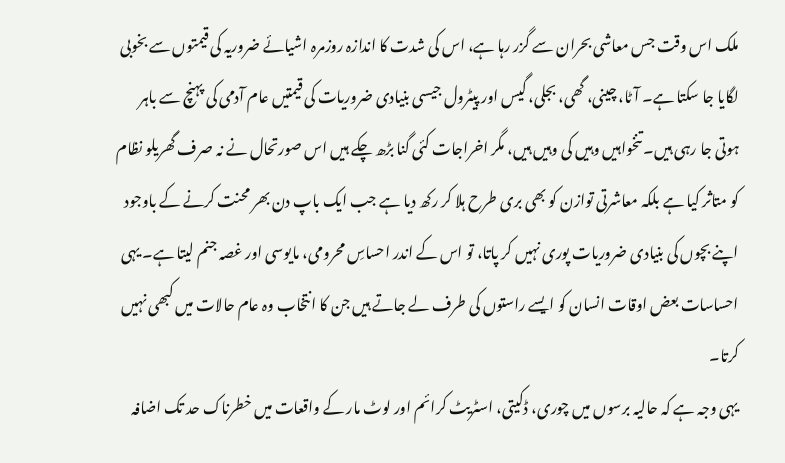ملک اس وقت جس معاشی بحران سے گزر رہا ہے، اس کی شدت کا اندازہ روزمرہ اشیائے ضروریہ کی قیمتوں سے بخوبی لگایا جا سکتا ہے۔ آٹا، چینی، گھی، بجلی، گیس اور پیٹرول جیسی بنیادی ضروریات کی قیمتیں عام آدمی کی پہنچ سے باہر ہوتی جا رہی ہیں۔ تنخواہیں وہیں کی وہیں ہیں، مگر اخراجات کئی گنا بڑھ چکے ہیں اس صورتحال نے نہ صرف گھریلو نظام کو متاثر کیا ہے بلکہ معاشرتی توازن کو بھی بری طرح ہلا کر رکھ دیا ہے جب ایک باپ دن بھر محنت کرنے کے باوجود اپنے بچوں کی بنیادی ضروریات پوری نہیں کر پاتا، تو اس کے اندر احساسِ محرومی، مایوسی اور غصہ جنم لیتا ہے۔ یہی احساسات بعض اوقات انسان کو ایسے راستوں کی طرف لے جاتے ہیں جن کا انتخاب وہ عام حالات میں کبھی نہیں کرتا۔
یہی وجہ ہے کہ حالیہ برسوں میں چوری، ڈکیتی، اسٹریٹ کرائم اور لوٹ مار کے واقعات میں خطرناک حد تک اضافہ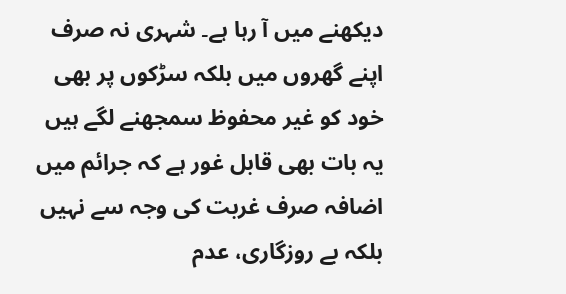دیکھنے میں آ رہا ہے۔ شہری نہ صرف اپنے گھروں میں بلکہ سڑکوں پر بھی خود کو غیر محفوظ سمجھنے لگے ہیں یہ بات بھی قابل غور ہے کہ جرائم میں اضافہ صرف غربت کی وجہ سے نہیں بلکہ بے روزگاری، عدم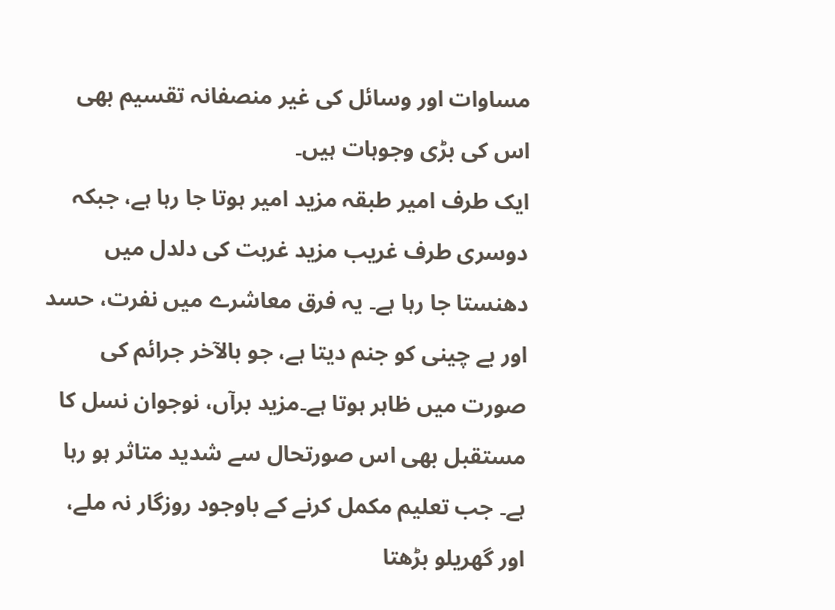مساوات اور وسائل کی غیر منصفانہ تقسیم بھی اس کی بڑی وجوہات ہیں۔
ایک طرف امیر طبقہ مزید امیر ہوتا جا رہا ہے، جبکہ دوسری طرف غریب مزید غربت کی دلدل میں دھنستا جا رہا ہے۔ یہ فرق معاشرے میں نفرت، حسد اور بے چینی کو جنم دیتا ہے، جو بالآخر جرائم کی صورت میں ظاہر ہوتا ہے۔مزید برآں، نوجوان نسل کا مستقبل بھی اس صورتحال سے شدید متاثر ہو رہا ہے۔ جب تعلیم مکمل کرنے کے باوجود روزگار نہ ملے، اور گھریلو بڑھتا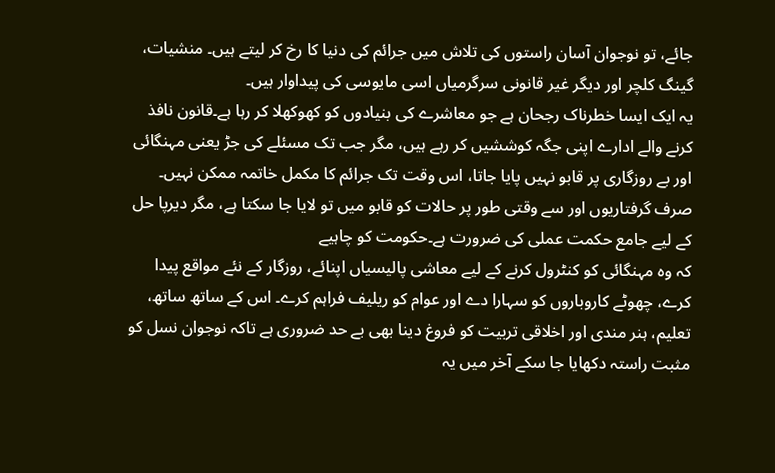جائے، تو نوجوان آسان راستوں کی تلاش میں جرائم کی دنیا کا رخ کر لیتے ہیں۔ منشیات، گینگ کلچر اور دیگر غیر قانونی سرگرمیاں اسی مایوسی کی پیداوار ہیں۔
یہ ایک ایسا خطرناک رجحان ہے جو معاشرے کی بنیادوں کو کھوکھلا کر رہا ہے۔قانون نافذ کرنے والے ادارے اپنی جگہ کوششیں کر رہے ہیں، مگر جب تک مسئلے کی جڑ یعنی مہنگائی اور بے روزگاری پر قابو نہیں پایا جاتا، اس وقت تک جرائم کا مکمل خاتمہ ممکن نہیں۔ صرف گرفتاریوں اور سے وقتی طور پر حالات کو قابو میں تو لایا جا سکتا ہے، مگر دیرپا حل کے لیے جامع حکمت عملی کی ضرورت ہے۔حکومت کو چاہیے
کہ وہ مہنگائی کو کنٹرول کرنے کے لیے معاشی پالیسیاں اپنائے، روزگار کے نئے مواقع پیدا کرے، چھوٹے کاروباروں کو سہارا دے اور عوام کو ریلیف فراہم کرے۔ اس کے ساتھ ساتھ، تعلیم، ہنر مندی اور اخلاقی تربیت کو فروغ دینا بھی بے حد ضروری ہے تاکہ نوجوان نسل کو مثبت راستہ دکھایا جا سکے آخر میں یہ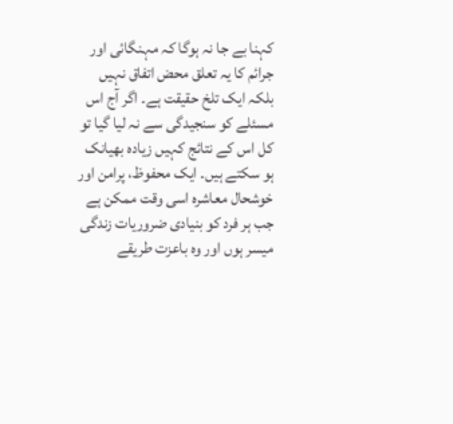کہنا بے جا نہ ہوگا کہ مہنگائی اور جرائم کا یہ تعلق محض اتفاق نہیں بلکہ ایک تلخ حقیقت ہے۔ اگر آج اس مسئلے کو سنجیدگی سے نہ لیا گیا تو کل اس کے نتائج کہیں زیادہ بھیانک ہو سکتے ہیں۔ ایک محفوظ، پرامن اور خوشحال معاشرہ اسی وقت ممکن ہے جب ہر فرد کو بنیادی ضروریات زندگی میسر ہوں اور وہ باعزت طریقے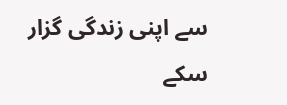سے اپنی زندگی گزار سکے